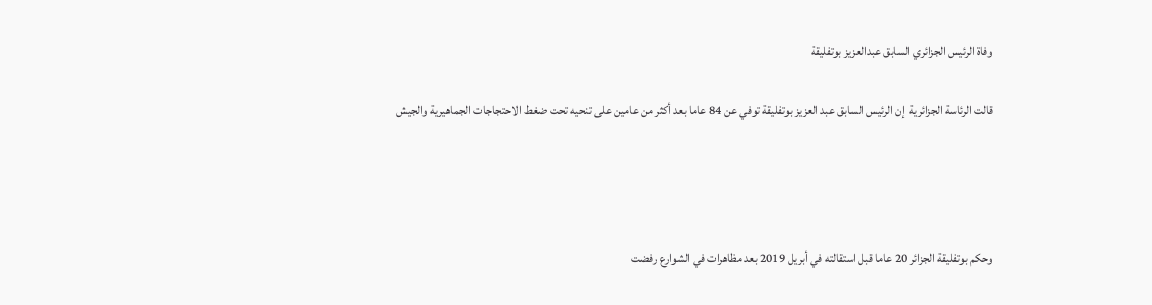وفاة الرئيس الجزائري السابق عبدالعزيز بوتفليقة

قالت الرئاسة الجزائرية  إن الرئيس السابق عبد العزيز بوتفليقة توفي عن 84 عاما بعد أكثر من عامين على تنحيه تحت ضغط الاحتجاجات الجماهيرية والجيش




وحكم بوتفليقة الجزائر 20 عاما قبل استقالته في أبريل 2019 بعد مظاهرات في الشوارع رفضت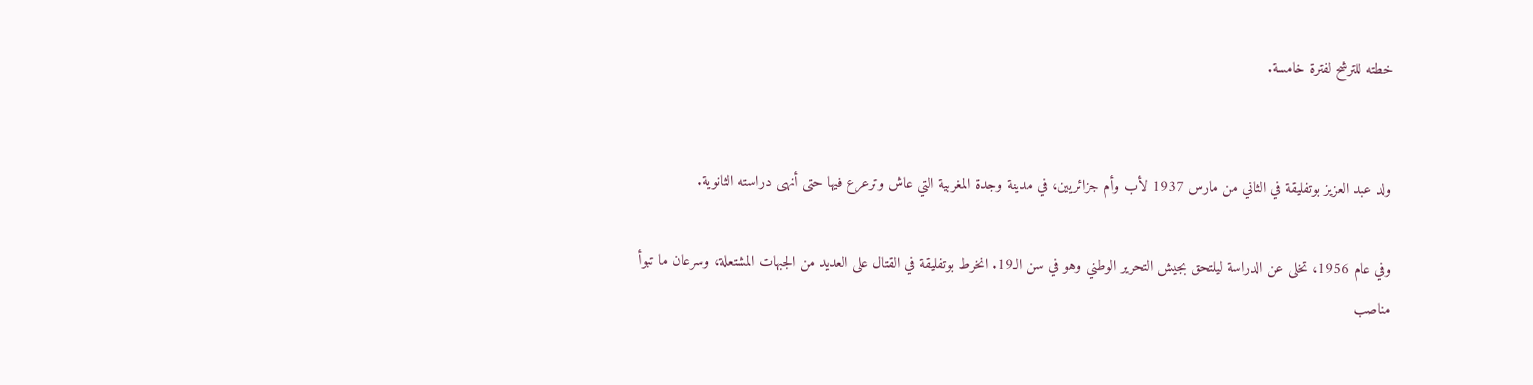خطته للترشح لفترة خامسة.


ولد عبد العزيز بوتفليقة في الثاني من مارس 1937 لأب وأم جزائريين، في مدينة وجدة المغربية التي عاش وترعرع فيها حتى أنهى دراسته الثانوية.

وفي عام 1956، تخلى عن الدراسة ليلتحق بجيش التحرير الوطني وهو في سن الـ19. انخرط بوتفليقة في القتال على العديد من الجبهات المشتعلة، وسرعان ما تبوأ مناصب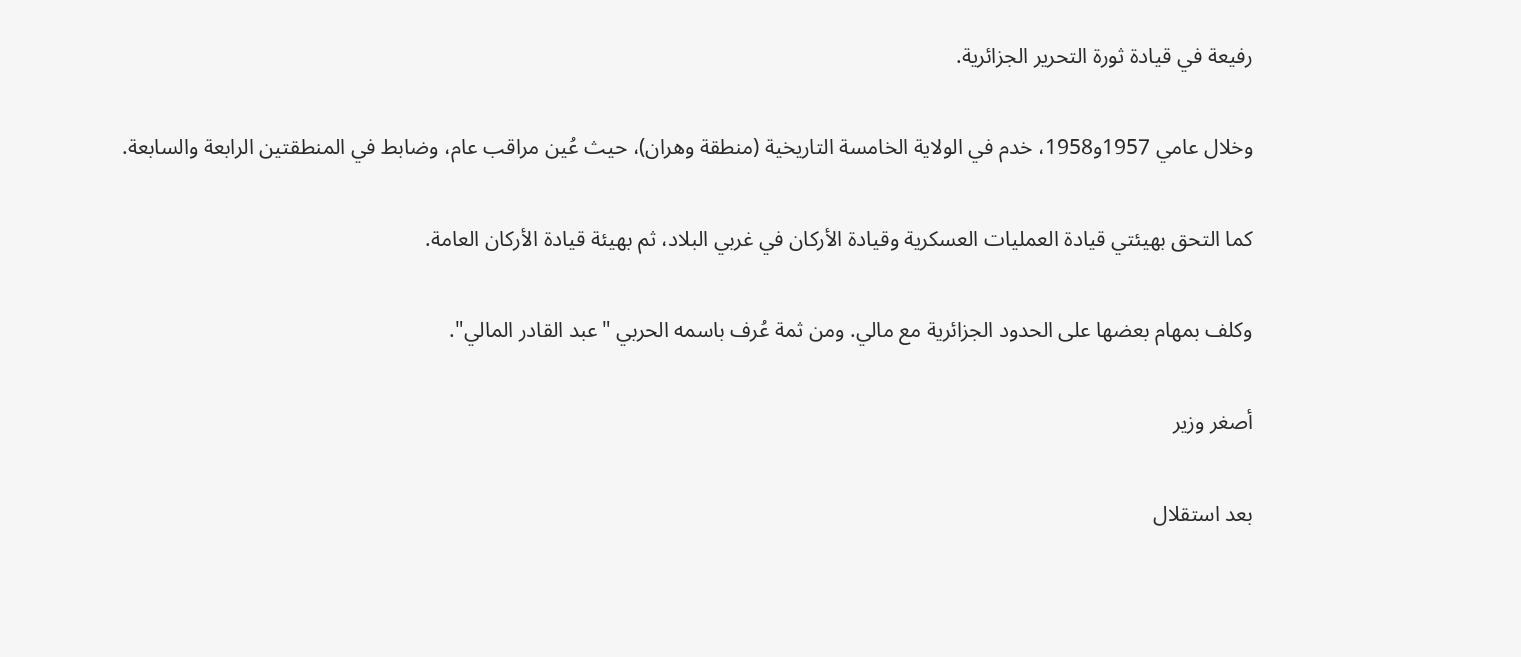رفيعة في قيادة ثورة التحرير الجزائرية.

وخلال عامي 1957و1958، خدم في الولاية الخامسة التاريخية (منطقة وهران)، حيث عُين مراقب عام، وضابط في المنطقتين الرابعة والسابعة.

كما التحق بهيئتي قيادة العمليات العسكرية وقيادة الأركان في غربي البلاد، ثم بهيئة قيادة الأركان العامة.

وكلف بمهام بعضها على الحدود الجزائرية مع مالي. ومن ثمة عُرف باسمه الحربي "عبد القادر المالي".

أصغر وزير

بعد استقلال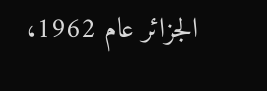الجزائر عام 1962،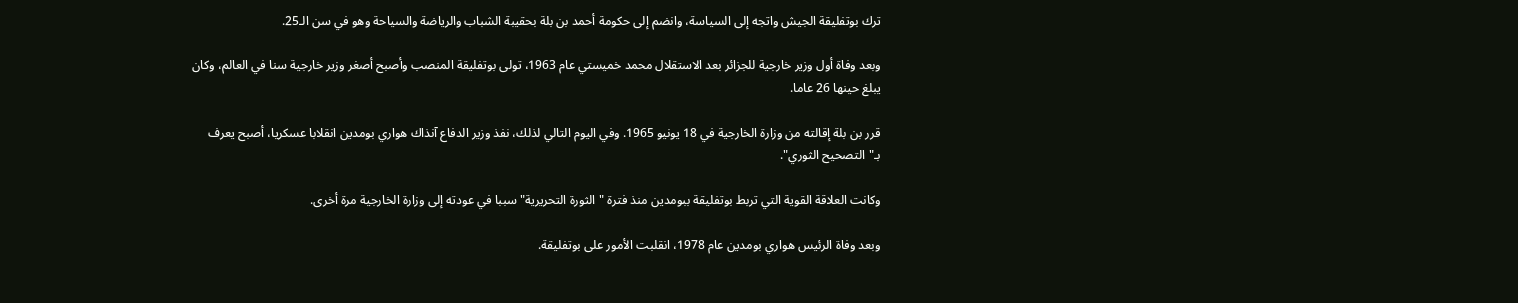ترك بوتفليقة الجيش واتجه إلى السياسة، وانضم إلى حكومة أحمد بن بلة بحقيبة الشباب والرياضة والسياحة وهو في سن الـ25.

وبعد وفاة أول وزير خارجية للجزائر بعد الاستقلال محمد خميستي عام 1963، تولى بوتفليقة المنصب وأصبح أصغر وزير خارجية سنا في العالم، وكان يبلغ حينها 26 عاما.

قرر بن بلة إقالته من وزارة الخارجية في 18 يونيو 1965. وفي اليوم التالي لذلك، نفذ وزير الدفاع آنذاك هواري بومدين انقلابا عسكريا، أصبح يعرف بـ"التصحيح الثوري".

وكانت العلاقة القوية التي تربط بوتفليقة ببومدين منذ فترة "الثورة التحريرية" سببا في عودته إلى وزارة الخارجية مرة أخرى.

وبعد وفاة الرئيس هواري بومدين عام 1978، انقلبت الأمور على بوتفليقة.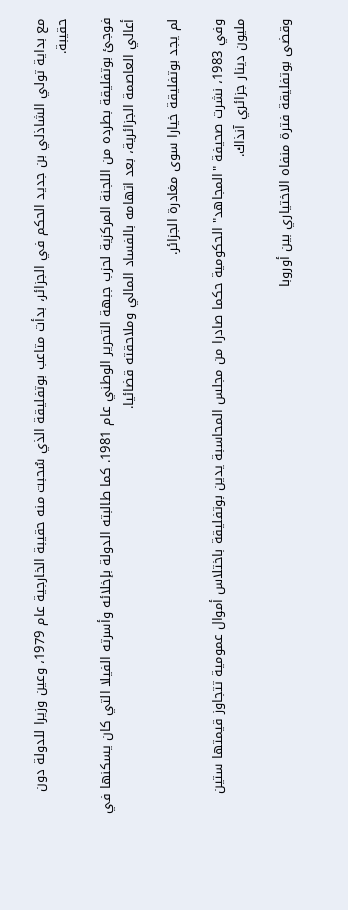مع بداية تولي الشاذلي بن جديد الحكم في الجزائر، بدأت متاعب بوتفليقة الذي سُحبت منه حقيبة الخارجية عام 1979، وعين وزيرا للدولة دون حقيبة.

فوجئ بوتفليقة بطرده من اللجنة المركزية لحزب جبهة التحرير الوطني عام 1981. كما طالبته الدولة بإخلائه وأسرته الفيلا التي كان يسكنها في أعالي العاصمة الجزائرية، بعد اتهامه بالفساد المالي وملاحقته قضائيا.

لم يجد بوتفليقة خيارا سوى مغادرة الجزائر.

وفي 1983، نشرت صحيفة "المجاهد" الحكومية حكما صادرا من مجلس المحاسبة يدين بوتفليقة باختلاس أموال عمومية تتجاوز قيمتها ستين مليون دينار جزائري آنذاك.

وقضى بوتفليقة فترة منفاه الاختياري بين أوروبا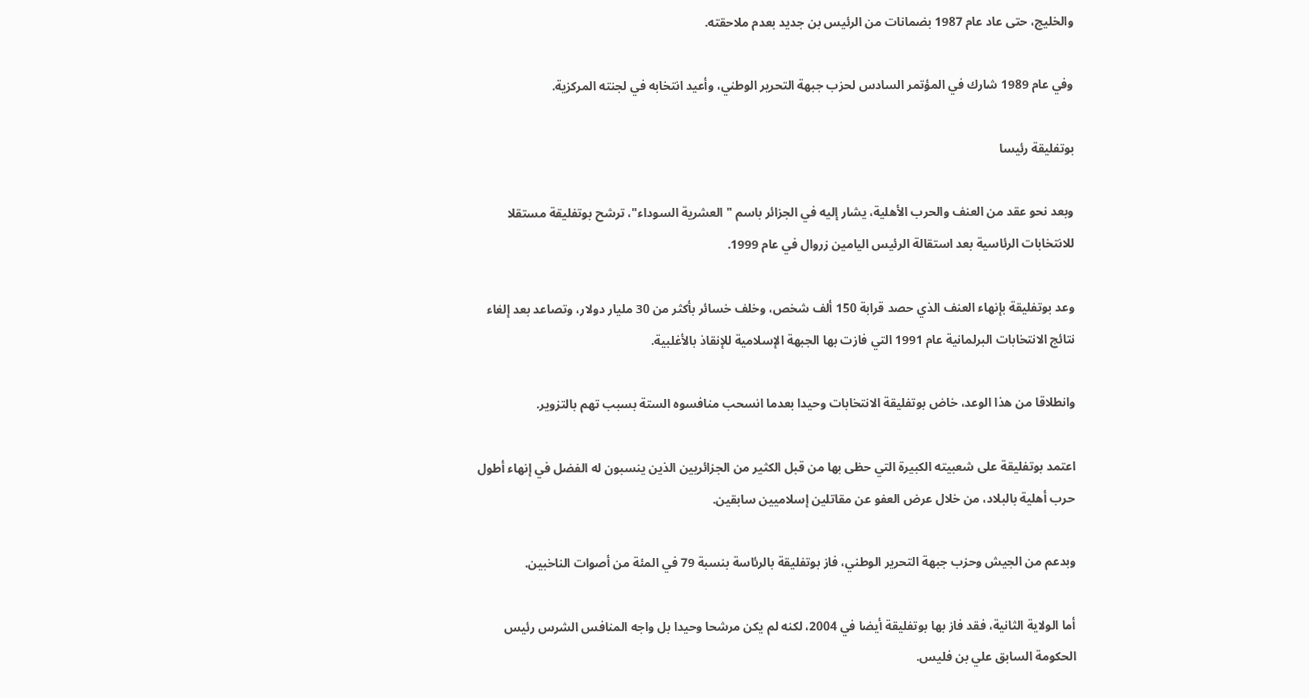والخليج، حتى عاد عام 1987 بضمانات من الرئيس بن جديد بعدم ملاحقته.

وفي عام 1989 شارك في المؤتمر السادس لحزب جبهة التحرير الوطني، وأعيد انتخابه في لجنته المركزية.

بوتفليقة رئيسا

وبعد نحو عقد من العنف والحرب الأهلية، يشار إليه في الجزائر باسم "العشرية السوداء"، ترشح بوتفليقة مستقلا للانتخابات الرئاسية بعد استقالة الرئيس اليامين زروال في عام 1999.

وعد بوتفليقة بإنهاء العنف الذي حصد قرابة 150 ألف شخص، وخلف خسائر بأكثر من 30 مليار دولار، وتصاعد بعد إلغاء نتائج الانتخابات البرلمانية عام 1991 التي فازت بها الجبهة الإسلامية للإنقاذ بالأغلبية.

وانطلاقا من هذا الوعد، خاض بوتفليقة الانتخابات وحيدا بعدما انسحب منافسوه الستة بسبب تهم بالتزوير.

اعتمد بوتفليقة على شعبيته الكبيرة التي حظى بها من قبل الكثير من الجزائريين الذين ينسبون له الفضل في إنهاء أطول حرب أهلية بالبلاد، من خلال عرض العفو عن مقاتلين إسلاميين سابقين.

وبدعم من الجيش وحزب جبهة التحرير الوطني، فاز بوتفليقة بالرئاسة بنسبة 79 في المئة من أصوات الناخبين.

أما الولاية الثانية، فقد فاز بها بوتفليقة أيضا في 2004، لكنه لم يكن مرشحا وحيدا بل واجه المنافس الشرس رئيس الحكومة السابق علي بن فليس.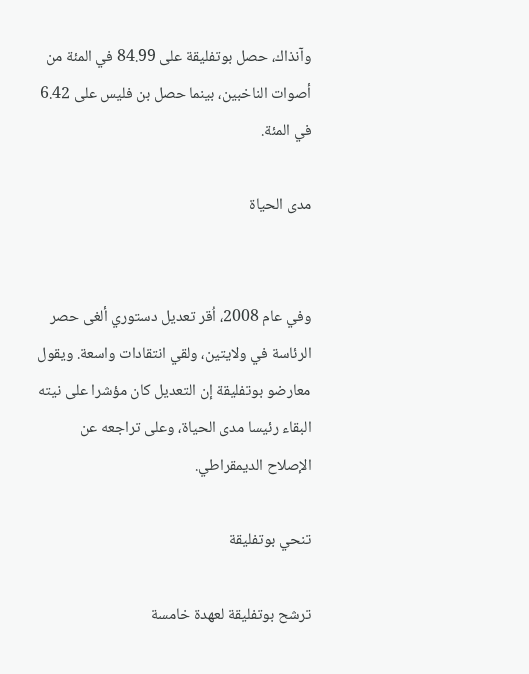وآنذاك، حصل بوتفليقة على 84.99 في المئة من أصوات الناخبين، بينما حصل بن فليس على 6.42 في المئة.

مدى الحياة


وفي عام 2008، اُقر تعديل دستوري ألغى حصر الرئاسة في ولايتين، ولقي انتقادات واسعة. ويقول معارضو بوتفليقة إن التعديل كان مؤشرا على نيته البقاء رئيسا مدى الحياة، وعلى تراجعه عن الإصلاح الديمقراطي.

تنحي بوتفليقة

ترشح بوتفليقة لعهدة خامسة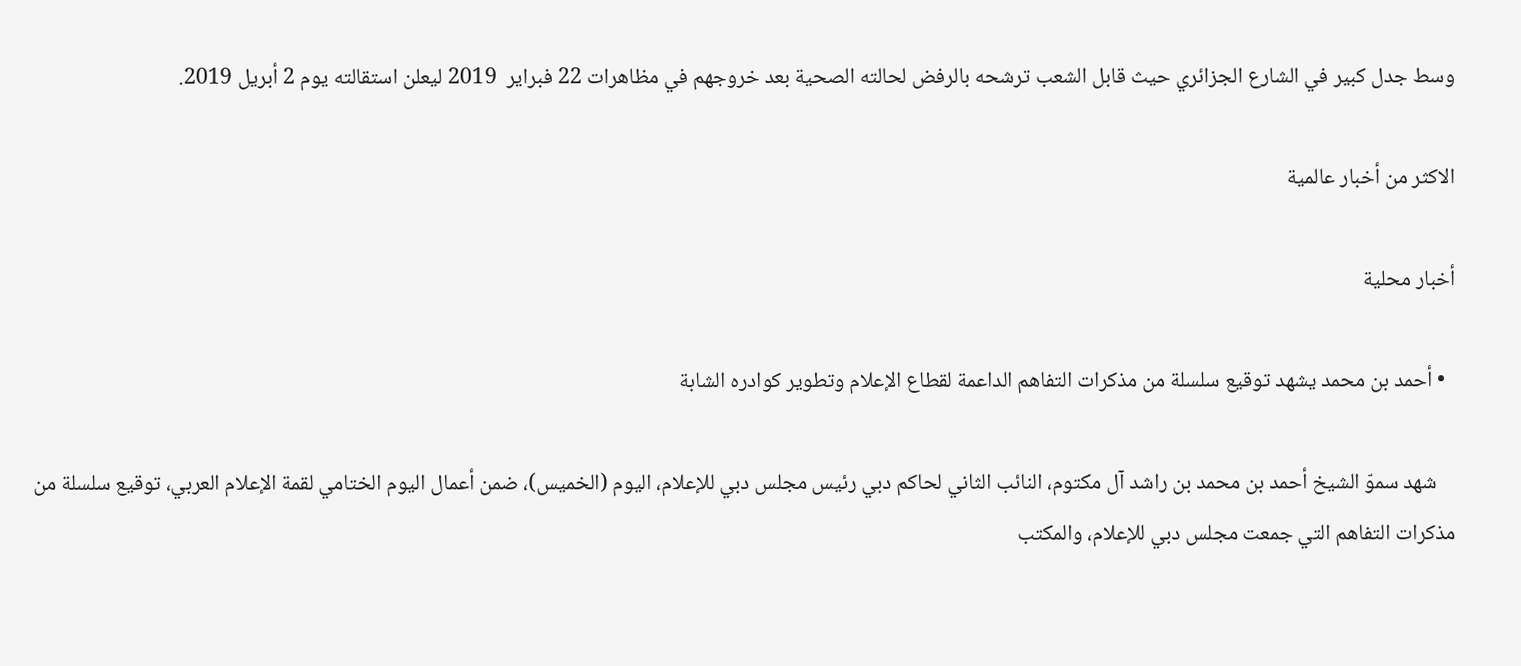وسط جدل كبير في الشارع الجزائري حيث قابل الشعب ترشحه بالرفض لحالته الصحية بعد خروجهم في مظاهرات 22 فبراير  2019 ليعلن استقالته يوم 2 أبريل 2019.

الاكثر من أخبار عالمية

أخبار محلية

  • أحمد بن محمد يشهد توقيع سلسلة من مذكرات التفاهم الداعمة لقطاع الإعلام وتطوير كوادره الشابة

    شهد سموّ الشيخ أحمد بن محمد بن راشد آل مكتوم، النائب الثاني لحاكم دبي رئيس مجلس دبي للإعلام، اليوم (الخميس)، ضمن أعمال اليوم الختامي لقمة الإعلام العربي، توقيع سلسلة من مذكرات التفاهم التي جمعت مجلس دبي للإعلام، والمكتب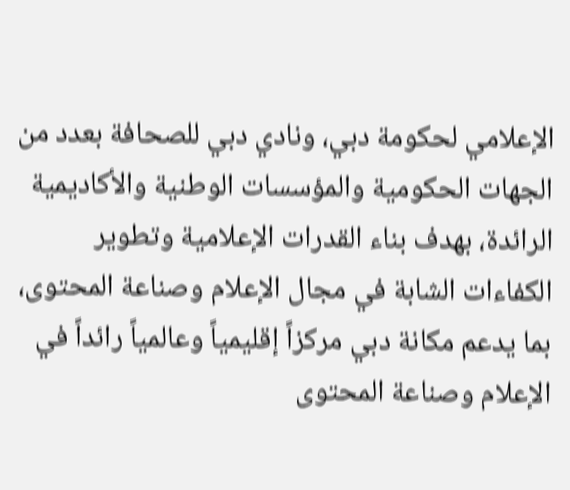الإعلامي لحكومة دبي، ونادي دبي للصحافة بعدد من الجهات الحكومية والمؤسسات الوطنية والأكاديمية الرائدة، بهدف بناء القدرات الإعلامية وتطوير الكفاءات الشابة في مجال الإعلام وصناعة المحتوى، بما يدعم مكانة دبي مركزاً إقليمياً وعالمياً رائداً في الإعلام وصناعة المحتوى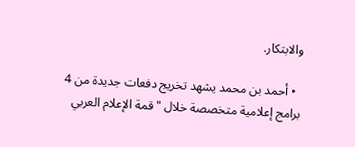والابتكار.

  • أحمد بن محمد يشهد تخريج دفعات جديدة من 4 برامج إعلامية متخصصة خلال "قمة الإعلام العربي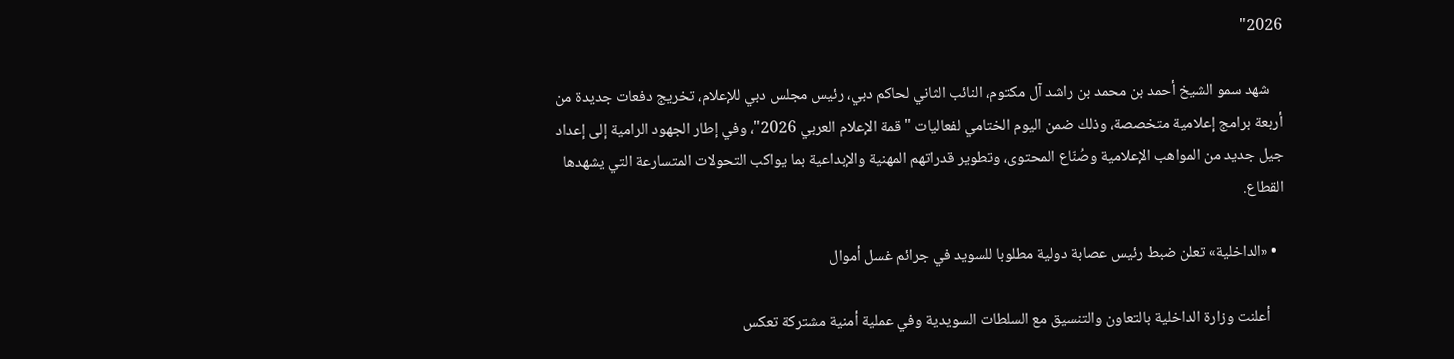2026"

    شهد سمو الشيخ أحمد بن محمد بن راشد آل مكتوم، النائب الثاني لحاكم دبي، رئيس مجلس دبي للإعلام، تخريج دفعات جديدة من أربعة برامج إعلامية متخصصة، وذلك ضمن اليوم الختامي لفعاليات "قمة الإعلام العربي 2026"، وفي إطار الجهود الرامية إلى إعداد جيل جديد من المواهب الإعلامية وصُنّاع المحتوى، وتطوير قدراتهم المهنية والإبداعية بما يواكب التحولات المتسارعة التي يشهدها القطاع.

  • «الداخلية» تعلن ضبط رئيس عصابة دولية مطلوبا للسويد في جرائم غسل أموال

    أعلنت وزارة الداخلية بالتعاون والتنسيق مع السلطات السويدية وفي عملية أمنية مشتركة تعكس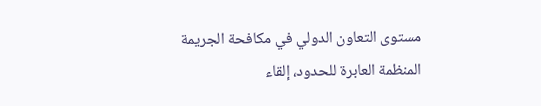مستوى التعاون الدولي في مكافحة الجريمة المنظمة العابرة للحدود، إلقاء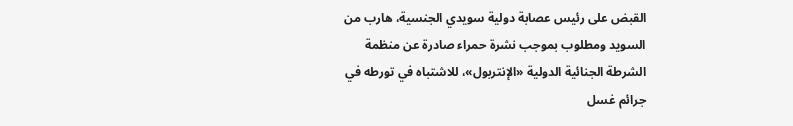القبض على رئيس عصابة دولية سويدي الجنسية، هارب من السويد ومطلوب بموجب نشرة حمراء صادرة عن منظمة الشرطة الجنائية الدولية «الإنتربول»، للاشتباه في تورطه في جرائم غسل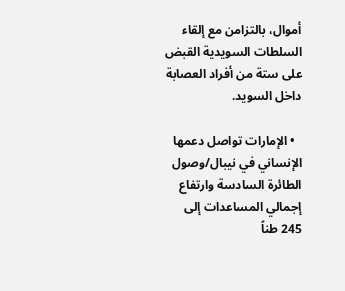أموال، بالتزامن مع إلقاء السلطات السويدية القبض على ستة من أفراد العصابة داخل السويد.

  • الإمارات تواصل دعمها الإنساني في نيبال/وصول الطائرة السادسة وارتفاع إجمالي المساعدات إلى 245 طناً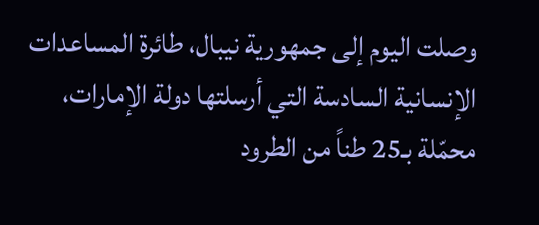وصلت اليوم إلى جمهورية نيبال، طائرة المساعدات الإنسانية السادسة التي أرسلتها دولة الإمارات، محمّلة بـ25 طناً من الطرود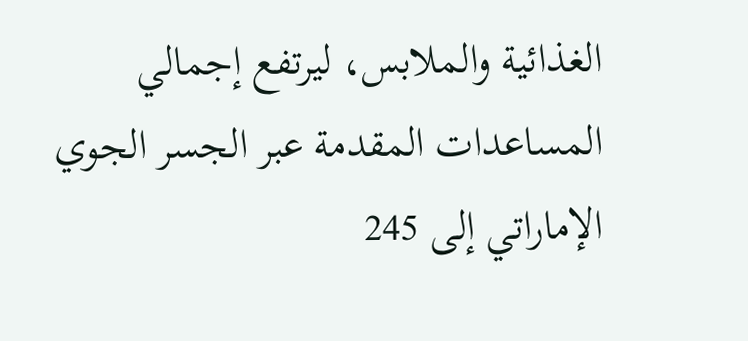الغذائية والملابس، ليرتفع إجمالي المساعدات المقدمة عبر الجسر الجوي الإماراتي إلى 245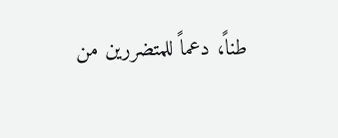طناً، دعماً للمتضررين من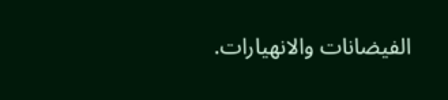الفيضانات والانهيارات.